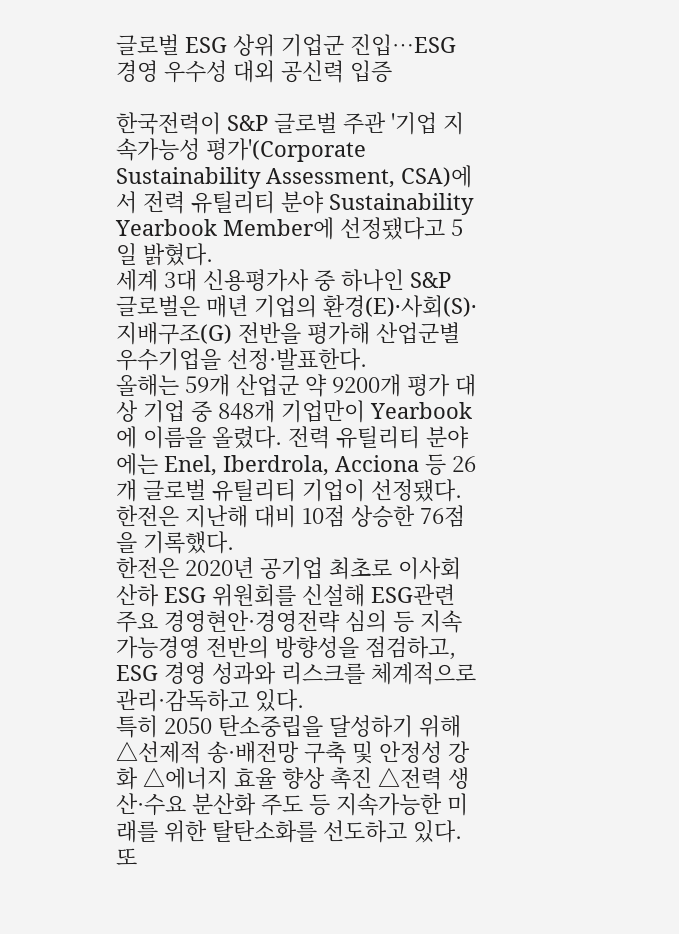글로벌 ESG 상위 기업군 진입…ESG 경영 우수성 대외 공신력 입증

한국전력이 S&P 글로벌 주관 '기업 지속가능성 평가'(Corporate Sustainability Assessment, CSA)에서 전력 유틸리티 분야 Sustainability Yearbook Member에 선정됐다고 5일 밝혔다.
세계 3대 신용평가사 중 하나인 S&P 글로벌은 매년 기업의 환경(E)·사회(S)·지배구조(G) 전반을 평가해 산업군별 우수기업을 선정·발표한다.
올해는 59개 산업군 약 9200개 평가 대상 기업 중 848개 기업만이 Yearbook에 이름을 올렸다. 전력 유틸리티 분야에는 Enel, Iberdrola, Acciona 등 26개 글로벌 유틸리티 기업이 선정됐다.
한전은 지난해 대비 10점 상승한 76점을 기록했다.
한전은 2020년 공기업 최초로 이사회 산하 ESG 위원회를 신설해 ESG관련 주요 경영현안·경영전략 심의 등 지속가능경영 전반의 방향성을 점검하고, ESG 경영 성과와 리스크를 체계적으로 관리·감독하고 있다.
특히 2050 탄소중립을 달성하기 위해 △선제적 송·배전망 구축 및 안정성 강화 △에너지 효율 향상 촉진 △전력 생산·수요 분산화 주도 등 지속가능한 미래를 위한 탈탄소화를 선도하고 있다.
또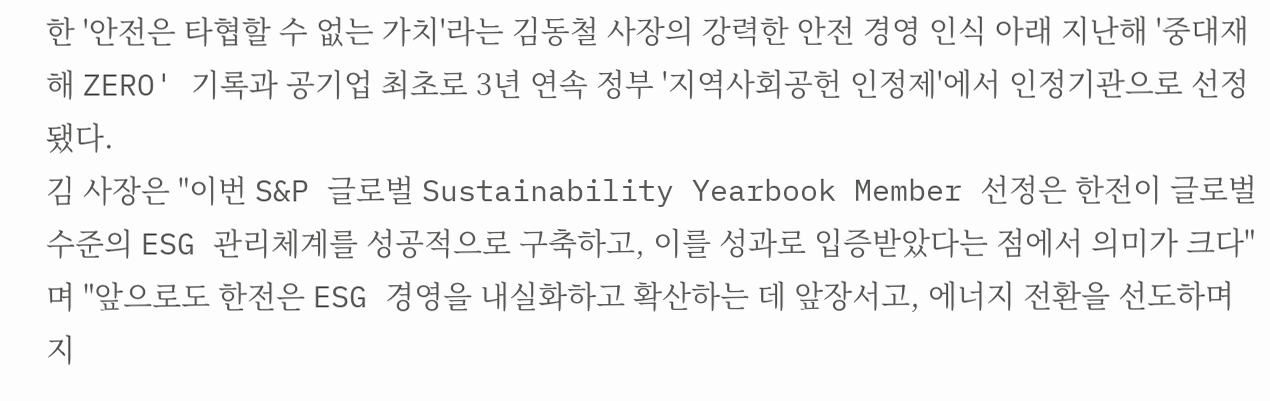한 '안전은 타협할 수 없는 가치'라는 김동철 사장의 강력한 안전 경영 인식 아래 지난해 '중대재해 ZERO' 기록과 공기업 최초로 3년 연속 정부 '지역사회공헌 인정제'에서 인정기관으로 선정됐다.
김 사장은 "이번 S&P 글로벌 Sustainability Yearbook Member 선정은 한전이 글로벌 수준의 ESG 관리체계를 성공적으로 구축하고, 이를 성과로 입증받았다는 점에서 의미가 크다"며 "앞으로도 한전은 ESG 경영을 내실화하고 확산하는 데 앞장서고, 에너지 전환을 선도하며 지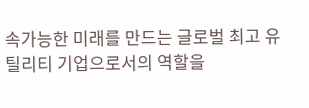속가능한 미래를 만드는 글로벌 최고 유틸리티 기업으로서의 역할을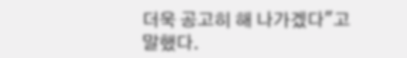더욱 공고히 해 나가겠다"고 말했다.